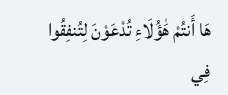هَا أَنتُمْ هَٰؤُلَاءِ تُدْعَوْنَ لِتُنفِقُوا فِي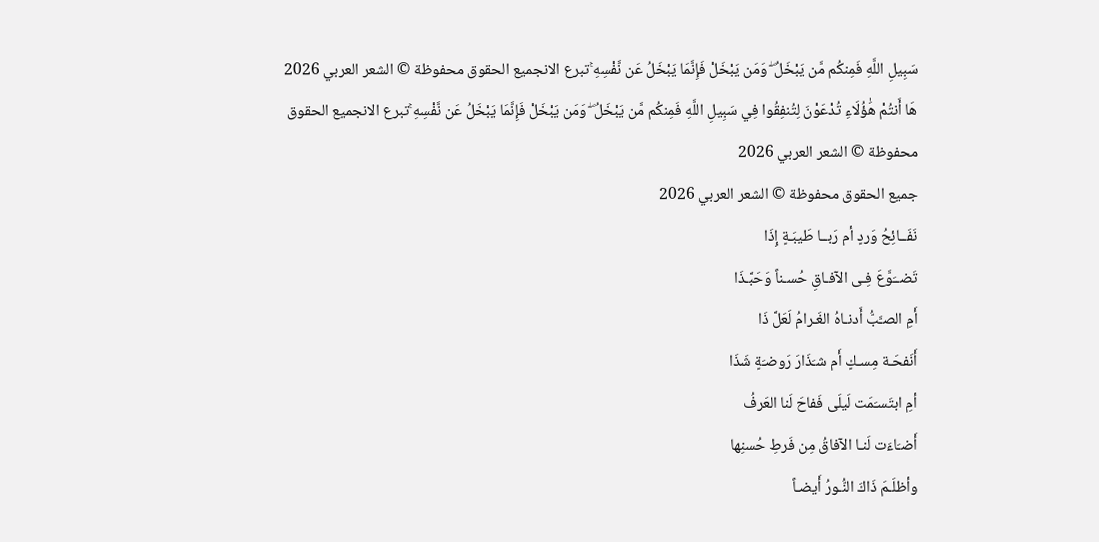سَبِيلِ اللَّهِ فَمِنكُم مَّن يَبْخَلُ ۖ وَمَن يَبْخَلْ فَإِنَّمَا يَبْخَلُ عَن نَّفْسِهِ ۚتبرع الانجميع الحقوق محفوظة © الشعر العربي 2026
هَا أَنتُمْ هَٰؤُلَاءِ تُدْعَوْنَ لِتُنفِقُوا فِي سَبِيلِ اللَّهِ فَمِنكُم مَّن يَبْخَلُ ۖ وَمَن يَبْخَلْ فَإِنَّمَا يَبْخَلُ عَن نَّفْسِهِ ۚتبرع الانجميع الحقوق محفوظة © الشعر العربي 2026
جميع الحقوق محفوظة © الشعر العربي 2026
نَفَــائِحُ وَردٍ أم رَبــا طَيبَـةٍ إِذَا
تَضــَوَّعَ فِـى الآفـاقِ حُسـناً وَحَبَّـذَا
أَمِ الصـَّبُّ أَدنـاهُ الغَـرامُ لَعَلَّ ذَا
أَنَفحَـة مِسـكٍ أَم شـَذَارَ رَوضـَةٍ شَذَا
أمِ ابتَسـَمَت لَيلَى فَفاحَ لَنا العَرفُ
أَضـَاءَت لَنـا الآفاقُ مِن فَرطِ حُسنِها
وأظلَـمَ ذَاكَ النُّـورُ أَيضـاً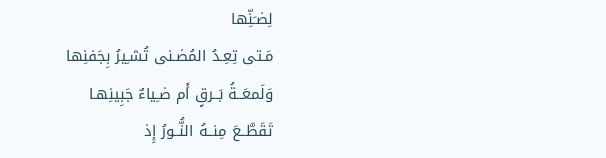لِضـَنِّها
مَـتى تِعِـدُ المُضـنى تُشـِيرُ بِجَفنِها
وَلَمعَــةُ بَــرقٍ أَم ضـِياءٌ جَبِينِهـا
تَقَطَّــعَ مِنــهُ النُّــورُ إِذ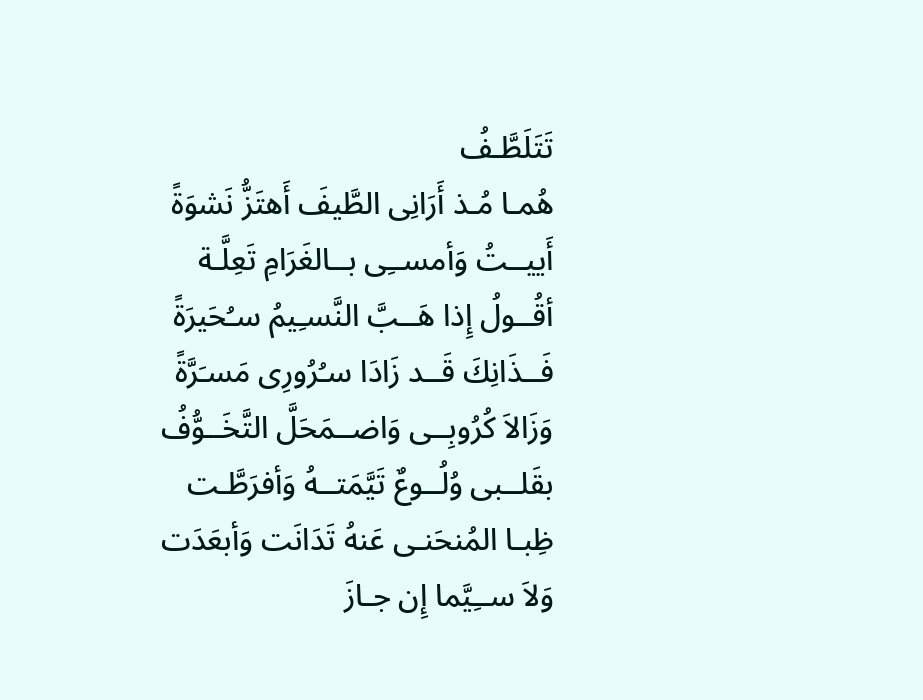تَتَلَطَّـفُ
هُمـا مُـذ أَرَانِى الطَّيفَ أَهتَزُّ نَشوَةً
أَييــتُ وَأمســِى بــالغَرَامِ تَعِلَّـة
أقُــولُ إِذا هَــبَّ النَّسـِيمُ سـُحَيرَةً
فَــذَانِكَ قَــد زَادَا سـُرُورِى مَسـَرَّةً
وَزَالاَ كُرُوبِــى وَاضــمَحَلَّ التَّخَــوُّفُ
بقَلــبى وُلُــوعٌ تَيَّمَتــهُ وَأفرَطَّـت
ظِبـا المُنحَنـى عَنهُ تَدَانَت وَأبعَدَت
وَلاَ ســِيَّما إِن جـازَ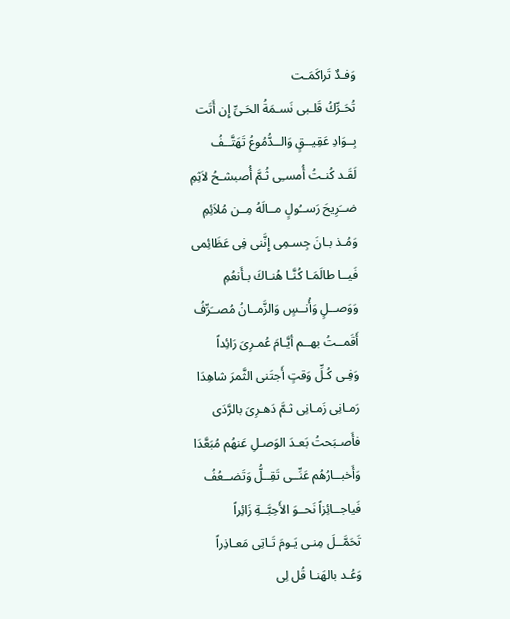وَفـدٌ تَراكَمَـت
تُحَـرِّكُ قَلـبى نَسـمَةُ الحَـىِّ إِن أَتَت
بِــوَادِ عَقِيــقٍ وَالــدُّمُوعُ تَهَتَّــفُ
لَقَـد كُنـتُ أُمسـِى ثُـمَّ أُصبشـحُ لاَثِمِ
ضــَرِيحَ رَســُولٍ مــالَهُ مِــن مُلاَئِمِ
وَمُـذ بـانَ جِسـمِى إِنَّنى فِى عَظَائِمى
فَيــا طالَمَـا كُنَّـا هُنـاكَ بـأَنعُمِ
وَوَصــلٍ وَأُنــسٍ وَالزَّمــانُ مُصــَرِّفُ
أَقَمــتُ بهــم أيَّـامَ عُمـرِىَ رَائِداً
وَفِـى كُـلِّ وَقتٍ أَجتَنى الثَّمرَ شاهِدَا
رَمـانِى زَمـانِى ثـمَّ دَهـرِىَ بالرَّدَى
فأَصـبَحتُ بَعـدَ الوَصـلِ عَنهُم مُبَعَّدَا
وَأَخبــارُهُم عَنِّــى تَقِــلُّ وَتَضــعُفُ
فَياجــائِزاً نَحــوَ الأَحِبَّــةِ زَائِراً
تَحَمَّــلَ مِنـى يَـومَ تَـاتِى مَعـاذِراً
وَعُـد بالهَنـا قُل لِى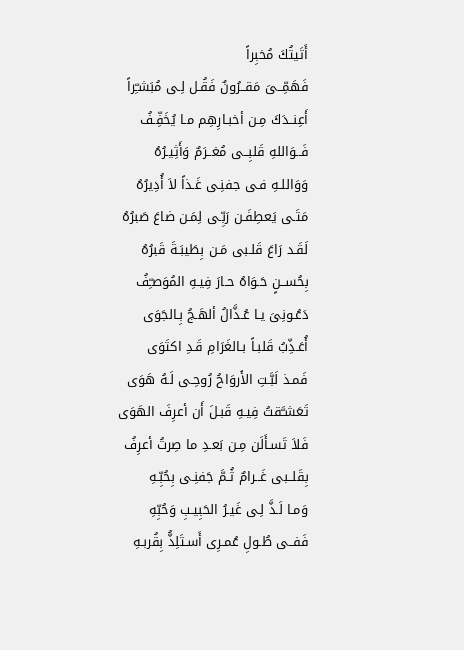أَتَيتُكَ مُخبِراً
فَهَمِّــىَ مَقــرُونٌ فَقُـل لِـى مُبَشـِّراً
أَعِنــدَكَ مِـن أخبـارِهِم مـا يُخَفِّـفُ
فَــوَاللهِ قَلبِــى مُغــرَمٌ وَأَثِيـرُهُ
وَوَاللـهِ فـى جفنِـى غَـذاً لاَ أُدِيرُهُ
مَتَـى يَعطِفَـن رَبِّـى لِمَـن ضاعَ صَبرُهُ
لَقَـد رَاعَ قَلـبى مَـن بِطَيبَـةَ قَبرُهُ
بِحُســنٍ حَـوَاهُ حـارَ فِيـهِ المُوَصـِّفُ
دَعُـونِىَ يـا عُـذَّالُ ألهَـجُ بِـالجَوَى
أُعَـذِّبُ قَلبـاً بـالغَرَامِ قَـدِ اكتَوَى
فَمـذ لَبَّـتِ الأَروَاحُ رُوحِـى لَـهُ هَوَى
تَعَشـَّقتُ فِيـهِ قَبـلَ أَن أعرِفَ الهَوَى
فَلاَ تَسـأَلَن مِـن بَعـدِ ما صِرتُ أعرِفُ
بِقَلــبى غَــرامٌ ثُـمَّ جَفنِـى بِحُبِّـهِ
وَمـا لَـذَّ لِـى غَيـرُ الحَبِيـبِ وَحُبِّهِ
فَفــى طُـولِ عُمـرِى أَسـتَلِذُّ بِقُربـهِ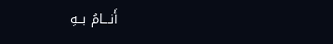أَنـــامُ بــهِ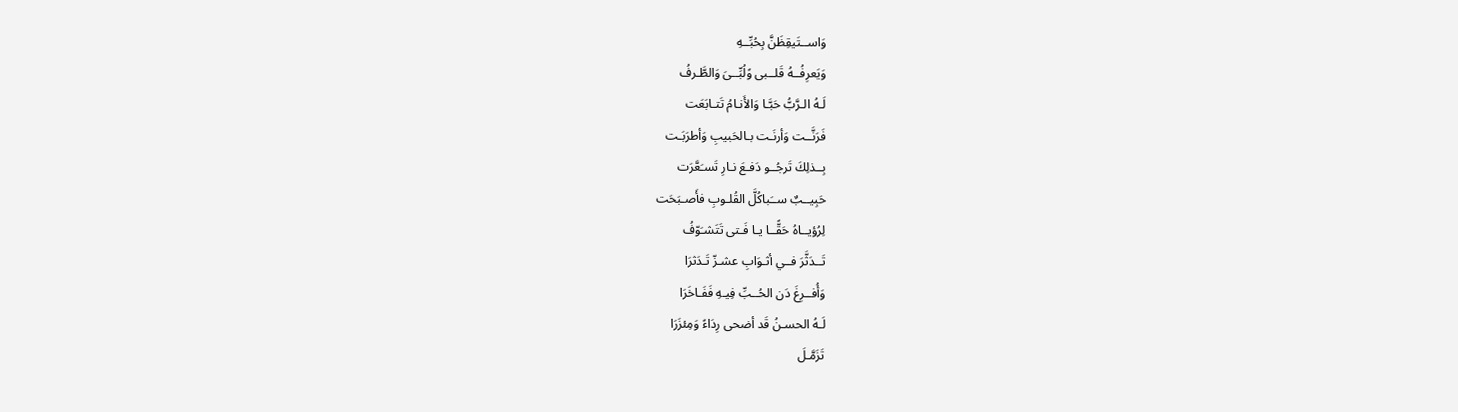وَاســتَيقِظَنَّ بِحُبِّــهِ
وَيَعرِفُــهُ قَلــبى وًلُبِّــىَ وَالطَّـرفُ
لَـهُ الـرَّبُّ حَبَّـا وَالأَنـامُ تَتـابَعَت
فَرَنَّــت وَأرنَـت بـالحَبيبِ وَأطرَبَـت
بِــذلِكَ تَرجُــو دَفـعَ نـارِ تَسـَعَّرَت
حَبِيــبٌ ســَباكُلَّ القُلـوبِ فأَصـبَحَت
لِرُؤيــاهُ حَقًّــا يـا فَـتى تَتَشـَوّفُ
تَــدَثَّرَ فــي أثـوَابِ عشـزّ تَـدَثرَا
وَأُفــرِغَ دَن الحُــبِّ فِيـهِ فَفَـاخَرَا
لَـهُ الحسـنُ قَد أضحى رِدَاءً وَمِئزَرَا
تَزَمَّـلَ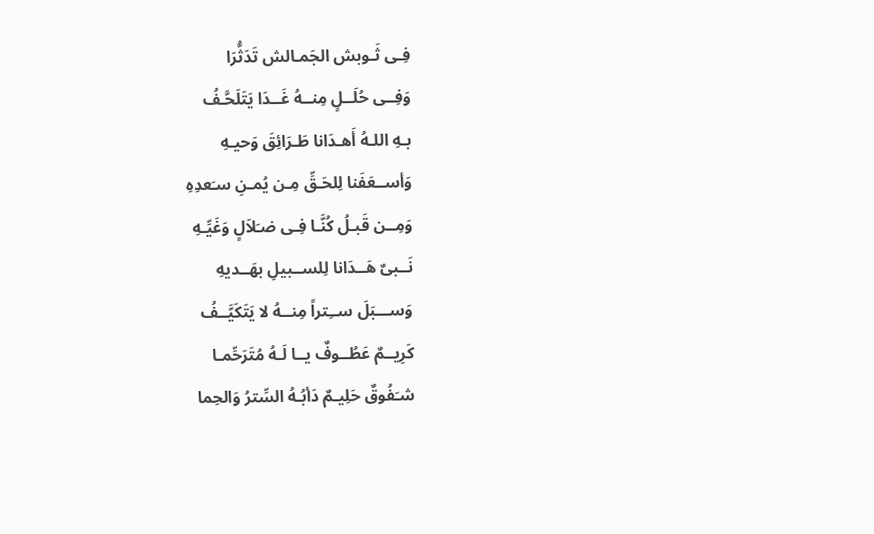فِـى ثَـوبش الجَمـالش تَدَثُّرَا
وَفِــى حُلَــلٍ مِنــهُ غَــدَا يَتَلَحَّـفُ
بـهِ اللـهُ أَهـدَانا طَـرَائِقَ وَحيـهِ
وَأســعَفَنا لِلحَـقِّ مِـن يُمـنِ سـَعدِهِ
وَمِــن قَبـلُ كُنَّـا فِـى ضـَلاَلٍ وَغَيِّـهِ
نَــبىٌ هَــدَانا لِلســبيلِ بهَــديهِ
وَســـبَلَ ســِتراً مِنــهُ لا يَتَكَيَّــفُ
كَرِيــمٌ عَطُــوفٌ يــا لَـهُ مُتَرَحِّمـا
شـَفُوقٌ حَلِيـمٌ دَأبُـهُ السِّترُ وَالحِما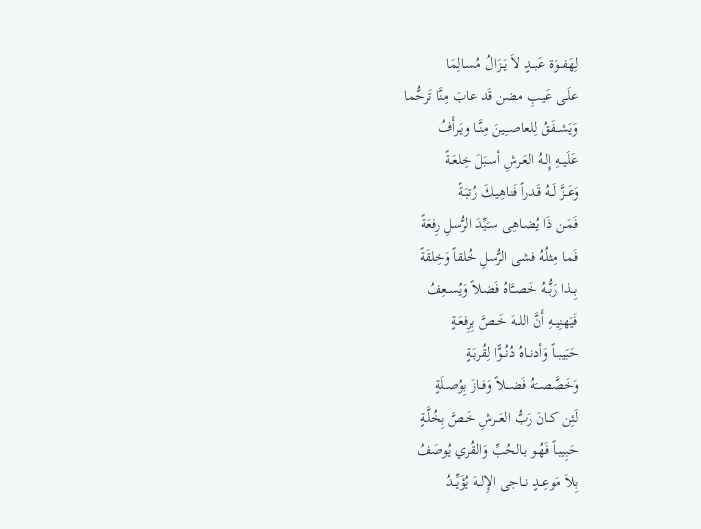لِهَفــوَة عَبــدٍ لاَ يَــزَالُ مُسـالِمَا
علَـى عَيـبِ مضن قَد عابَ مِنَّا تَرحُّما
وَيَشــفَقُ لِلعاصــِينَ مِنَّــا ويَـرأَفُ
عَلَيــهِ إِلـهُ العَـرشِ أسـبَلَ خِلعَـةً
وَعَــزَّ لَــهُ قَـدراً فَناهِيـكَ رُتبَـةً
فَمَـن ذَا يُضـاهِى سـَيِّدَ الرُّسلِ رِفعَةً
فَمـا مِثلُهُ فشى الرُّسلِ خُلقاً وَخِلقَةً
بِــذا رَبُّــهُ خَصــَّاهُ فَضـلاً وَيُسـعِفُ
فَيَهنِيــهِ أَنَّ اللــهَ خَــصَّ بِرِفعَـةٍ
حَبَيبــاً وَأدنــاهُ دُنُــوًّا لِقُربَـةٍ
وَخَصَّصـــَهُ فَضـــلاً وَفــازَ بِوُصــلَةٍ
لَئِن كــانَ رَبُّ العَــرشِ خَـصَّ بِخُلَّـةٍ
حَبِيبـاً فَهُـو بـالحُبِّ وَالقُري يُوصَفُ
بِلاَ مَوعِــدٍ نــاجى الإِلــهَ يُؤَيِّــدُ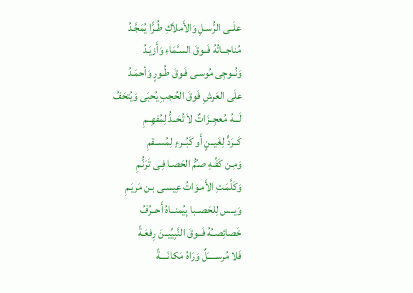علَــى الرُّسـلِ وَالأَملاَكِ طُـرًّا يُمَجَّـدُ
مُناجــاتُهُ فَــوقَ السـَّمَاءِ وَأَزيَـدُ
وَنُــوجِى مُوسـى فَـوقَ طُـورٍ وَأحمَـدُ
علَى العَرشِ فَوقَ الحُجبِ يُحبَى وَيُتحَفُ
لَـــهُ مُعجِــزَاتٌ لاَ تُحَــدُّ لِمُفهِــمِ
كَــرَدٍّ لِغَيــنٍ أَو كَبُــرءٍ لِمُســقمِ
وَمِـن كَفِّـهِ صـُمُّ الحَصـا فِـى تَرَنُّـمِ
وَكَلَّمَـتِ الأَمـوَاتُ عِيسـى بـن مَريَـمِ
وَيــس لِلحَصــبا بِيُمنــاهُ أَحــرُفُ
خَصائِصــُهُ فَــوقَ النَّبِيِّيــنَ رِفعَـةً
فَلا مُرســـــَلٌ وَرَاهُ مَكانَــــةً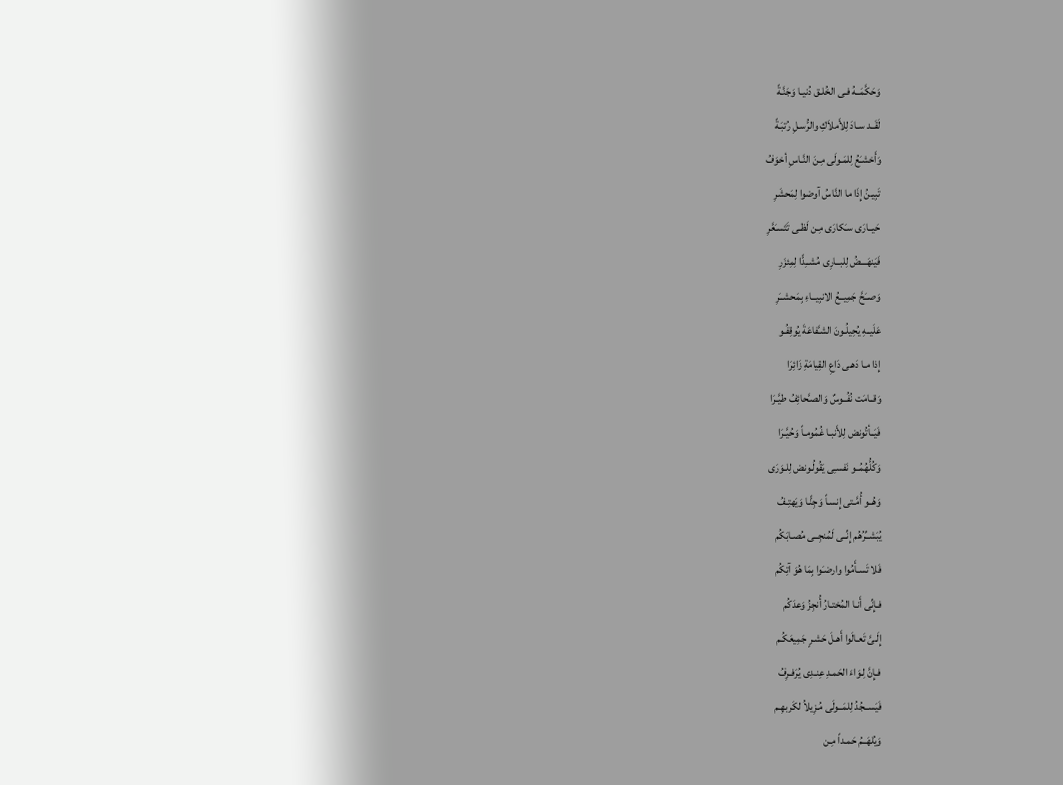وَحَكَّمَــهُ فـى الخُلـق دُنيـا وَجَنَّـةً
لَقَــد سـادَ لِلأَملاَكِ والرُّسـلِ رُتبَـةً
وَأَخشـَعُ لِلمَـولَى مِـنَ النَّـاسِ أخوَفُ
تَبِيـنُ إِذَا ما النَّاسُ آوضوا لِمَحشَرِ
حَيــارَى سـَكارَى مِـن لَظـى تَتَسـَعَّرِ
فَيَنهَـــضُ لِلبــارِى مُشــِدًّا لِمِئزَرِ
وَصــَحَّ جَمِيــعُ الانبِيــاءِ بِمَحشــَرِ
عَلَيــهِ يُحِيلُـونَ الشـَّفاعَةَ يُوقِفُـو
إِذا مـا دَهـى دَاعِ القِيامَةِ زَائِرَا
وَقــامَت نُفُــوسٌ وَالصـَّحائِفُ طيَّـرَا
فَيَــأتُونض لِلأَنبـا غُمُومـاً وَحُيَّـرَا
وَكُلُّهُمُــو نَفسـِى يَقُولُـونض لِلـوَرَى
وَهُــو أُمَّـتى إِنسـاً وَجِنًّـا وَيَهتِـفُ
يُبَشــِّرُهُم إِنِّــى لَمُنجِــى مُصـابَكُم
فَلا تَسـأَمُوا وارضـَوا بِمَا هُوَ آتِكُم
فـإِنِّى أَنـا المُختـارُ أُنجِزُ وَعدَكُم
إِلَـىَّ تَعـالَوا أَهـلَ حَشـرٍ جَمِيعَكُـم
فـإِنَّ لِـوَاءَ الحَمـدِ عِنـدِى يُرَفـرِفُ
فَيَســجُدُ لِلمَــولَى مُـزِيلاُ لكَربهِـم
وَيُلهَــمُ حَمـداً مِـن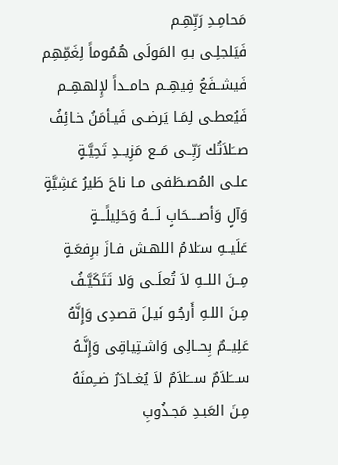مَحامِـدِ رَبِّهِـم
فَيَلجلِـى بـهِ المَولَى هُمُوماً لِغَمِّهِم
فَيشــفَعُ فِيهِــم حامــداً لإِلههِــم
فَيُعطـى لِمَـا يَرضـى فَيـأمَنُ خـائِفُ
صــَلاَتُك رَبِّــى مَــع مَزِيــدِ تَحِيَّـةٍ
علـى المُصـطَفى مـا ناحَ طَيرُ عَشِيَّةٍ
وَآلٍ وَأصــــحَابٍ لَـــهُ وَحَلِيلًـــةٍ
عَلَيــهِ سـَلامُ اللهـش فـازَ برِفعَـةٍ
مِــنَ اللــهِ لاَ تُعلَــى وَلا تَتَكَيَّـفُ
مِـنَ اللـهِ أَرجُـو نَيـلَ قصدِى وَإِنَّهُ
عَلِيــمٌ بِحــالِى وَاشـتِياقِى وَإِنَّـهُ
ســـَلاَمٌ ســـَلاَمٌ لاَ يُغــادَرُ ضــِمنَهُ
مِـنَ العَبـدِ مَجـذُوبِ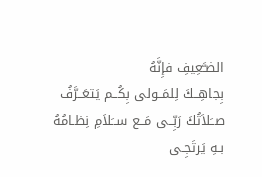الضـَّعِيفِ فإِنَّهُ
بِجاهِــكَ لِلمَــولى بِكُــم يَتعَــرَّفُ
صــَلاَتُكَ رَبِّــى مَــع ســَلاَمِ نِظـامُهُ
بـهِ يَرتَجِـى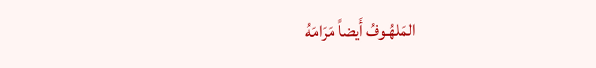المَلهُـوفُ أَيضاً مَرَامَهُ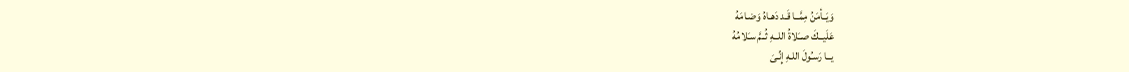وَيَــأمَنُ مِمَّــا قَـد دَهـاهُ وَضـامَهُ
عَلَيــكَ صــَلاةُ اللــهِ ثُــمَّ سـَلامُهُ
يــا رَسـُولَ اللـهِ إِنِّـىَ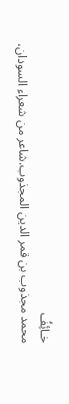خـائِفُ
محمد مجذوب بن قمر الدين المجذوب.شاعر من شعراء السودان،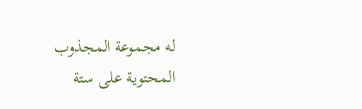له مجموعة المجذوب المحتوية على ستة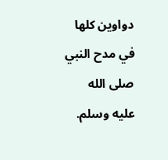دواوين كلها في مدح النبي صلى الله عليه وسلم.